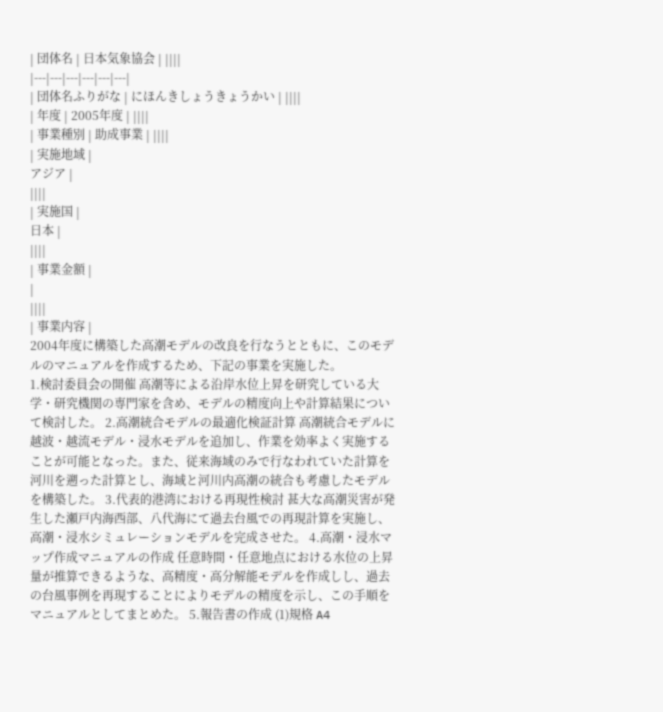| 団体名 | 日本気象協会 | ||||
|---|---|---|---|---|---|
| 団体名ふりがな | にほんきしょうきょうかい | ||||
| 年度 | 2005年度 | ||||
| 事業種別 | 助成事業 | ||||
| 実施地域 |
アジア |
||||
| 実施国 |
日本 |
||||
| 事業金額 |
|
||||
| 事業内容 |
2004年度に構築した高潮モデルの改良を行なうとともに、このモデルのマニュアルを作成するため、下記の事業を実施した。
1.検討委員会の開催 高潮等による沿岸水位上昇を研究している大学・研究機関の専門家を含め、モデルの精度向上や計算結果について検討した。 2.高潮統合モデルの最適化検証計算 高潮統合モデルに越波・越流モデル・浸水モデルを追加し、作業を効率よく実施することが可能となった。また、従来海域のみで行なわれていた計算を河川を遡った計算とし、海域と河川内高潮の統合も考慮したモデルを構築した。 3.代表的港湾における再現性検討 甚大な高潮災害が発生した瀬戸内海西部、八代海にて過去台風での再現計算を実施し、高潮・浸水シミュレーションモデルを完成させた。 4.高潮・浸水マップ作成マニュアルの作成 任意時間・任意地点における水位の上昇量が推算できるような、高精度・高分解能モデルを作成しし、過去の台風事例を再現することによりモデルの精度を示し、この手順をマニュアルとしてまとめた。 5.報告書の作成 (1)規格 A4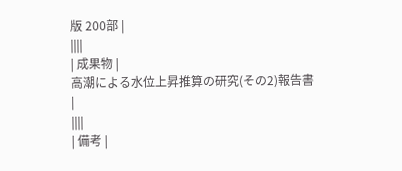版 200部 |
||||
| 成果物 |
高潮による水位上昇推算の研究(その2)報告書
|
||||
| 備考 |